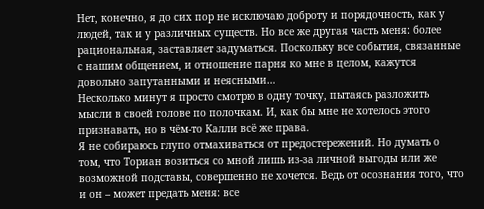Нет, конечно, я до сих пор не исключаю доброту и порядочность, как у людей, так и у различных существ. Но все же другая часть меня: более рациональная, заставляет задуматься. Поскольку все события, связанные с нашим общением, и отношение парня ко мне в целом, кажутся довольно запутанными и неясными…
Несколько минут я просто смотрю в одну точку, пытаясь разложить мысли в своей голове по полочкам. И, как бы мне не хотелось этого признавать, но в чём-то Калли всё же права.
Я не собираюсь глупо отмахиваться от предостережений. Но думать о том, что Ториан возиться со мной лишь из-за личной выгоды или же возможной подставы, совершенно не хочется. Ведь от осознания того, что и он – может предать меня: все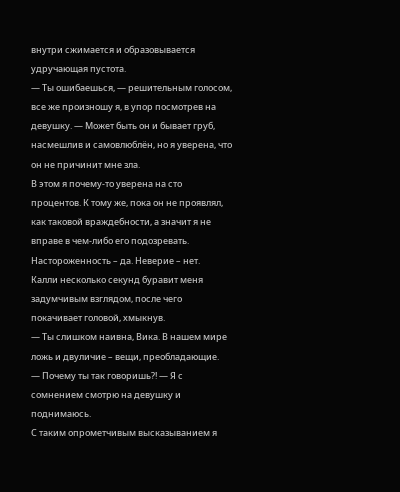внутри сжимается и образовывается удручающая пустота.
— Ты ошибаешься, — решительным голосом, все же произношу я, в упор посмотрев на девушку. — Может быть он и бывает груб, насмешлив и самовлюблён, но я уверена, что он не причинит мне зла.
В этом я почему-то уверена на сто процентов. К тому же, пока он не проявлял, как таковой враждебности, а значит я не вправе в чем-либо его подозревать.
Настороженность – да. Неверие – нет.
Калли несколько секунд буравит меня задумчивым взглядом, после чего покачивает головой, хмыкнув.
— Ты слишком наивна, Вика. В нашем мире ложь и двуличие – вещи, преобладающие.
— Почему ты так говоришь?! — Я с сомнением смотрю на девушку и поднимаюсь.
С таким опрометчивым высказыванием я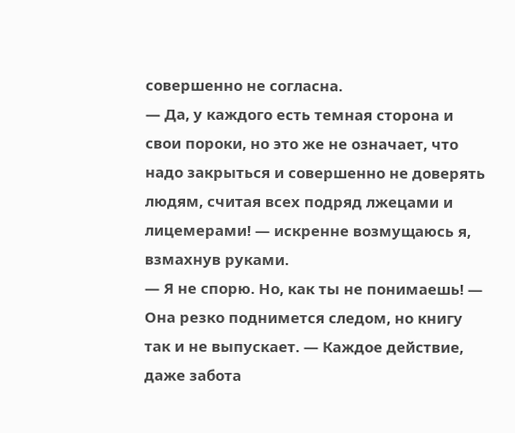совершенно не согласна.
— Да, у каждого есть темная сторона и свои пороки, но это же не означает, что надо закрыться и совершенно не доверять людям, считая всех подряд лжецами и лицемерами! — искренне возмущаюсь я, взмахнув руками.
— Я не спорю. Но, как ты не понимаешь! — Она резко поднимется следом, но книгу так и не выпускает. — Каждое действие, даже забота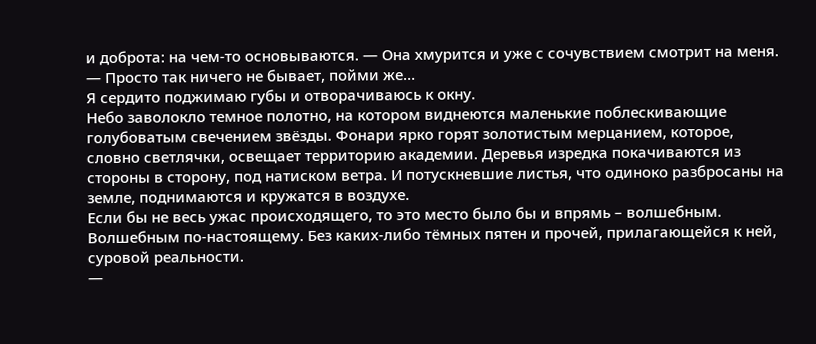и доброта: на чем-то основываются. — Она хмурится и уже с сочувствием смотрит на меня. — Просто так ничего не бывает, пойми же…
Я сердито поджимаю губы и отворачиваюсь к окну.
Небо заволокло темное полотно, на котором виднеются маленькие поблескивающие голубоватым свечением звёзды. Фонари ярко горят золотистым мерцанием, которое, словно светлячки, освещает территорию академии. Деревья изредка покачиваются из стороны в сторону, под натиском ветра. И потускневшие листья, что одиноко разбросаны на земле, поднимаются и кружатся в воздухе.
Если бы не весь ужас происходящего, то это место было бы и впрямь – волшебным. Волшебным по-настоящему. Без каких-либо тёмных пятен и прочей, прилагающейся к ней, суровой реальности.
—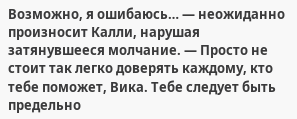Возможно, я ошибаюсь… — неожиданно произносит Калли, нарушая затянувшееся молчание. — Просто не стоит так легко доверять каждому, кто тебе поможет, Вика. Тебе следует быть предельно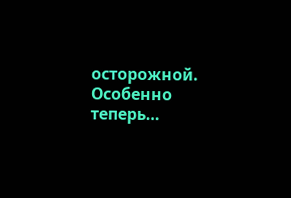осторожной. Особенно теперь…